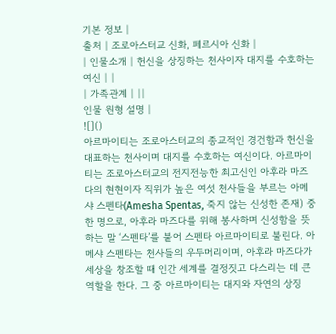기본 정보 |
출처 | 조로아스터교 신화, 페르시아 신화 |
| 인물소개 | 헌신을 상징하는 천사이자 대지를 수호하는 여신 | |
| 가족관계 | ||
인물 원형 설명 |
![]()
아르마이티는 조로아스터교의 종교적인 경건함과 헌신을 대표하는 천사이며 대지를 수호하는 여신이다. 아르마이티는 조로아스터교의 전지전능한 최고신인 아후라 마즈다의 현현이자 직위가 높은 여섯 천사들을 부르는 아메샤 스펜타(Amesha Spentas, 죽지 않는 신성한 존재) 중 한 명으로, 아후라 마즈다를 위해 봉사하며 신성함을 뜻하는 말 ‘스펜타’를 붙어 스펜타 아르마이티로 불린다. 아메샤 스펜타는 천사들의 우두머리이며, 아후라 마즈다가 세상을 창조할 때 인간 세계를 결정짓고 다스리는 데 큰 역할을 한다. 그 중 아르마이티는 대지와 자연의 상징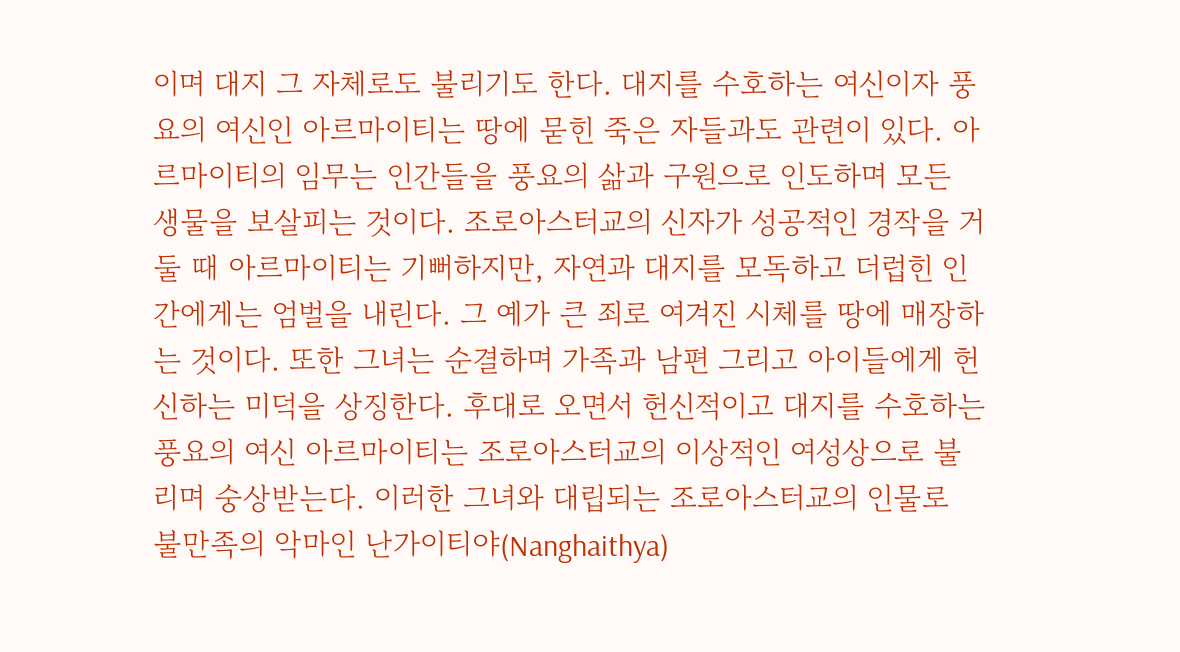이며 대지 그 자체로도 불리기도 한다. 대지를 수호하는 여신이자 풍요의 여신인 아르마이티는 땅에 묻힌 죽은 자들과도 관련이 있다. 아르마이티의 임무는 인간들을 풍요의 삶과 구원으로 인도하며 모든 생물을 보살피는 것이다. 조로아스터교의 신자가 성공적인 경작을 거둘 때 아르마이티는 기뻐하지만, 자연과 대지를 모독하고 더럽힌 인간에게는 엄벌을 내린다. 그 예가 큰 죄로 여겨진 시체를 땅에 매장하는 것이다. 또한 그녀는 순결하며 가족과 남편 그리고 아이들에게 헌신하는 미덕을 상징한다. 후대로 오면서 헌신적이고 대지를 수호하는 풍요의 여신 아르마이티는 조로아스터교의 이상적인 여성상으로 불리며 숭상받는다. 이러한 그녀와 대립되는 조로아스터교의 인물로 불만족의 악마인 난가이티야(Nanghaithya)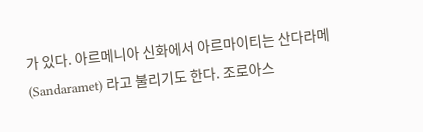가 있다. 아르메니아 신화에서 아르마이티는 산다라메(Sandaramet) 라고 불리기도 한다. 조로아스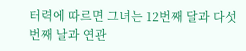터력에 따르면 그녀는 12번째 달과 다섯 번째 날과 연관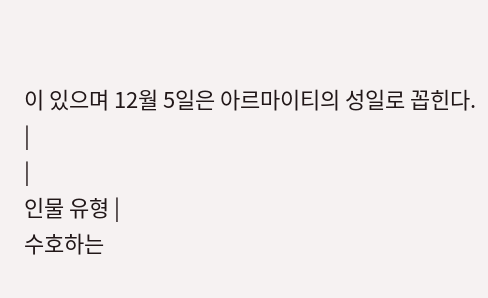이 있으며 12월 5일은 아르마이티의 성일로 꼽힌다.
|
|
인물 유형 |
수호하는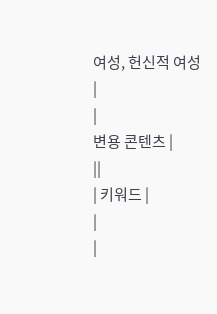여성, 헌신적 여성
|
|
변용 콘텐츠 |
||
| 키워드 |
|
|